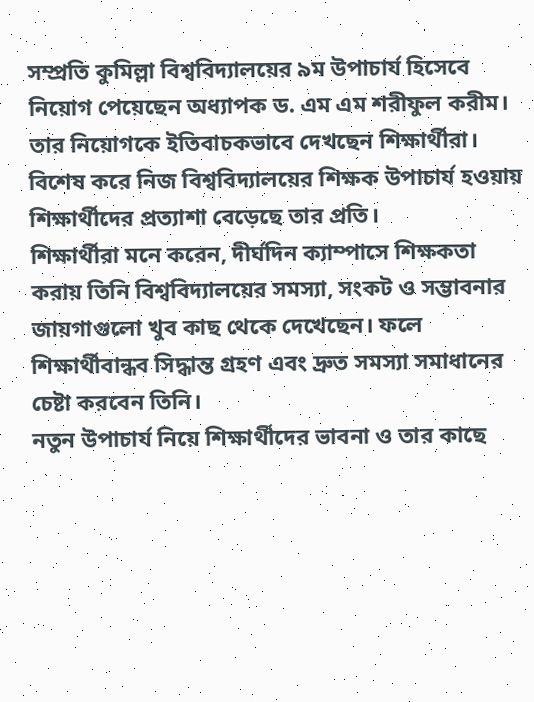সম্প্রতি কুমিল্লা বিশ্ববিদ্যালয়ের ৯ম উপাচার্য হিসেবে নিয়োগ পেয়েছেন অধ্যাপক ড. এম এম শরীফুল করীম। তার নিয়োগকে ইতিবাচকভাবে দেখছেন শিক্ষার্থীরা। বিশেষ করে নিজ বিশ্ববিদ্যালয়ের শিক্ষক উপাচার্য হওয়ায় শিক্ষার্থীদের প্রত্যাশা বেড়েছে তার প্রতি।
শিক্ষার্থীরা মনে করেন, দীর্ঘদিন ক্যাম্পাসে শিক্ষকতা করায় তিনি বিশ্ববিদ্যালয়ের সমস্যা, সংকট ও সম্ভাবনার জায়গাগুলো খুব কাছ থেকে দেখেছেন। ফলে শিক্ষার্থীবান্ধব সিদ্ধান্ত গ্রহণ এবং দ্রুত সমস্যা সমাধানের চেষ্টা করবেন তিনি।
নতুন উপাচার্য নিয়ে শিক্ষার্থীদের ভাবনা ও তার কাছে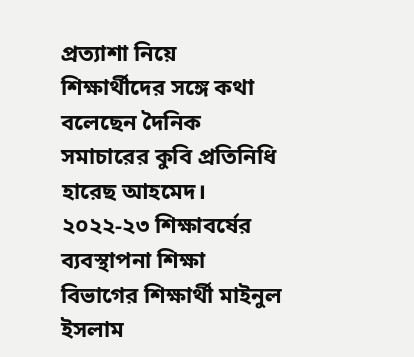প্রত্যাশা নিয়ে শিক্ষার্থীদের সঙ্গে কথা বলেছেন দৈনিক সমাচারের কুবি প্রতিনিধি হারেছ আহমেদ।
২০২২-২৩ শিক্ষাবর্ষের ব্যবস্থাপনা শিক্ষা বিভাগের শিক্ষার্থী মাইনুল ইসলাম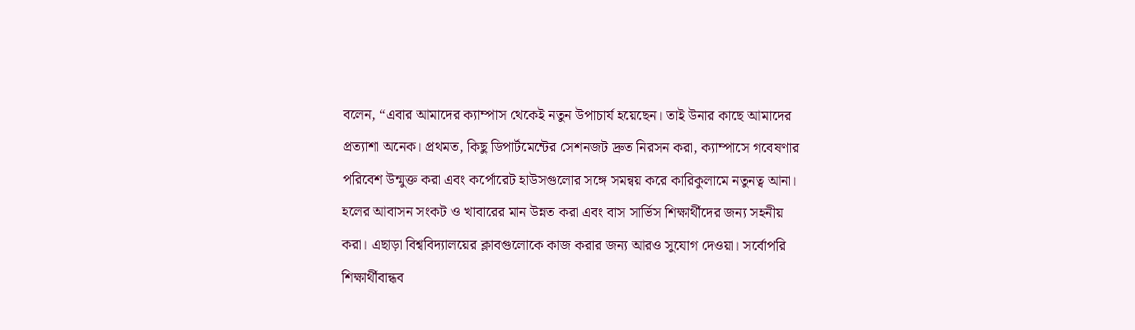বলেন, “এবার আমাদের ক্যাম্পাস থেকেই নতুন উপাচার্য হয়েছেন। তাই উনার কাছে আমাদের প্রত্যাশা অনেক। প্রথমত, কিছু ডিপার্টমেন্টের সেশনজট দ্রুত নিরসন করা, ক্যাম্পাসে গবেষণার পরিবেশ উন্মুক্ত করা এবং কর্পোরেট হাউসগুলোর সঙ্গে সমন্বয় করে কারিকুলামে নতুনত্ব আনা। হলের আবাসন সংকট ও খাবারের মান উন্নত করা এবং বাস সার্ভিস শিক্ষার্থীদের জন্য সহনীয় করা। এছাড়া বিশ্ববিদ্যালয়ের ক্লাবগুলোকে কাজ করার জন্য আরও সুযোগ দেওয়া। সর্বোপরি শিক্ষার্থীবান্ধব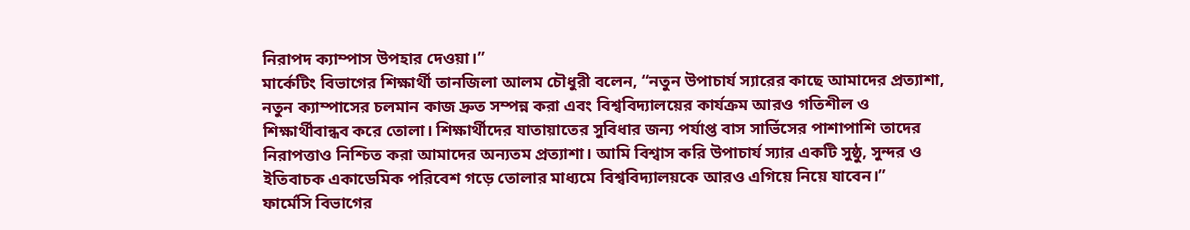নিরাপদ ক্যাম্পাস উপহার দেওয়া।”
মার্কেটিং বিভাগের শিক্ষার্থী তানজিলা আলম চৌধুরী বলেন, “নতুন উপাচার্য স্যারের কাছে আমাদের প্রত্যাশা, নতুন ক্যাম্পাসের চলমান কাজ দ্রুত সম্পন্ন করা এবং বিশ্ববিদ্যালয়ের কার্যক্রম আরও গতিশীল ও শিক্ষার্থীবান্ধব করে তোলা। শিক্ষার্থীদের যাতায়াতের সুবিধার জন্য পর্যাপ্ত বাস সার্ভিসের পাশাপাশি তাদের নিরাপত্তাও নিশ্চিত করা আমাদের অন্যতম প্রত্যাশা। আমি বিশ্বাস করি উপাচার্য স্যার একটি সুষ্ঠু, সুন্দর ও ইতিবাচক একাডেমিক পরিবেশ গড়ে তোলার মাধ্যমে বিশ্ববিদ্যালয়কে আরও এগিয়ে নিয়ে যাবেন।”
ফার্মেসি বিভাগের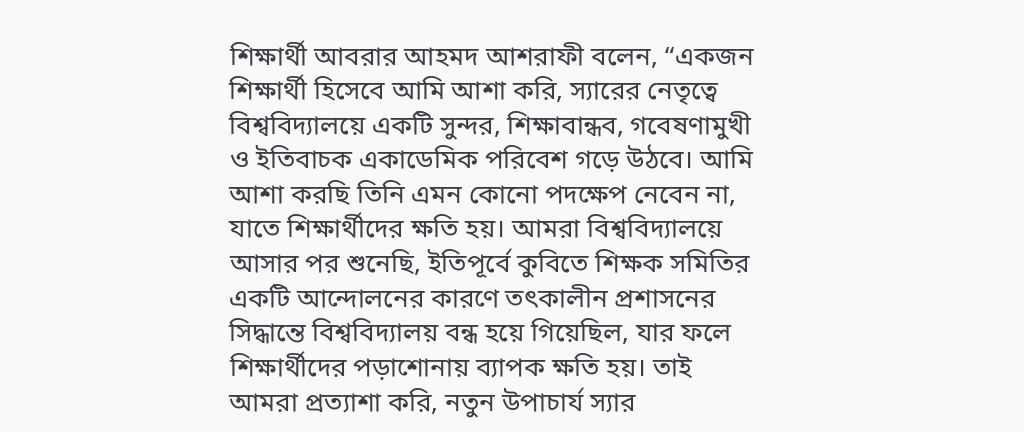শিক্ষার্থী আবরার আহমদ আশরাফী বলেন, “একজন শিক্ষার্থী হিসেবে আমি আশা করি, স্যারের নেতৃত্বে বিশ্ববিদ্যালয়ে একটি সুন্দর, শিক্ষাবান্ধব, গবেষণামুখী ও ইতিবাচক একাডেমিক পরিবেশ গড়ে উঠবে। আমি আশা করছি তিনি এমন কোনো পদক্ষেপ নেবেন না, যাতে শিক্ষার্থীদের ক্ষতি হয়। আমরা বিশ্ববিদ্যালয়ে আসার পর শুনেছি, ইতিপূর্বে কুবিতে শিক্ষক সমিতির একটি আন্দোলনের কারণে তৎকালীন প্রশাসনের সিদ্ধান্তে বিশ্ববিদ্যালয় বন্ধ হয়ে গিয়েছিল, যার ফলে শিক্ষার্থীদের পড়াশোনায় ব্যাপক ক্ষতি হয়। তাই আমরা প্রত্যাশা করি, নতুন উপাচার্য স্যার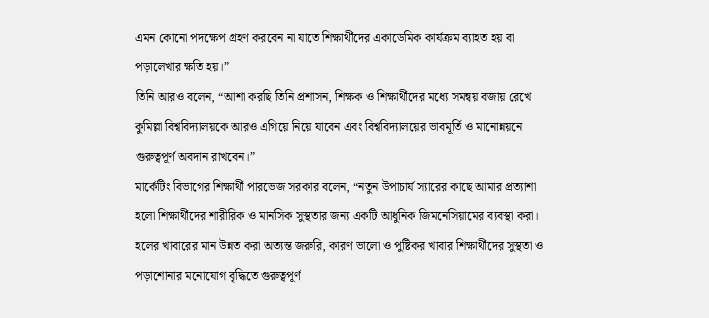এমন কোনো পদক্ষেপ গ্রহণ করবেন না যাতে শিক্ষার্থীদের একাডেমিক কার্যক্রম ব্যাহত হয় বা পড়ালেখার ক্ষতি হয়।”
তিনি আরও বলেন, “আশা করছি তিনি প্রশাসন, শিক্ষক ও শিক্ষার্থীদের মধ্যে সমন্বয় বজায় রেখে কুমিল্লা বিশ্ববিদ্যালয়কে আরও এগিয়ে নিয়ে যাবেন এবং বিশ্ববিদ্যালয়ের ভাবমূর্তি ও মানোন্নয়নে গুরুত্বপূর্ণ অবদান রাখবেন।”
মার্কেটিং বিভাগের শিক্ষার্থী পারভেজ সরকার বলেন, “নতুন উপাচার্য স্যারের কাছে আমার প্রত্যাশা হলো শিক্ষার্থীদের শারীরিক ও মানসিক সুস্থতার জন্য একটি আধুনিক জিমনেসিয়ামের ব্যবস্থা করা। হলের খাবারের মান উন্নত করা অত্যন্ত জরুরি, কারণ ভালো ও পুষ্টিকর খাবার শিক্ষার্থীদের সুস্থতা ও পড়াশোনার মনোযোগ বৃদ্ধিতে গুরুত্বপূর্ণ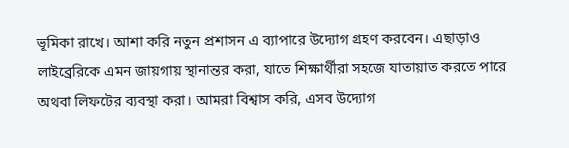ভূমিকা রাখে। আশা করি নতুন প্রশাসন এ ব্যাপারে উদ্যোগ গ্রহণ করবেন। এছাড়াও লাইব্রেরিকে এমন জায়গায় স্থানান্তর করা, যাতে শিক্ষার্থীরা সহজে যাতায়াত করতে পারে অথবা লিফটের ব্যবস্থা করা। আমরা বিশ্বাস করি, এসব উদ্যোগ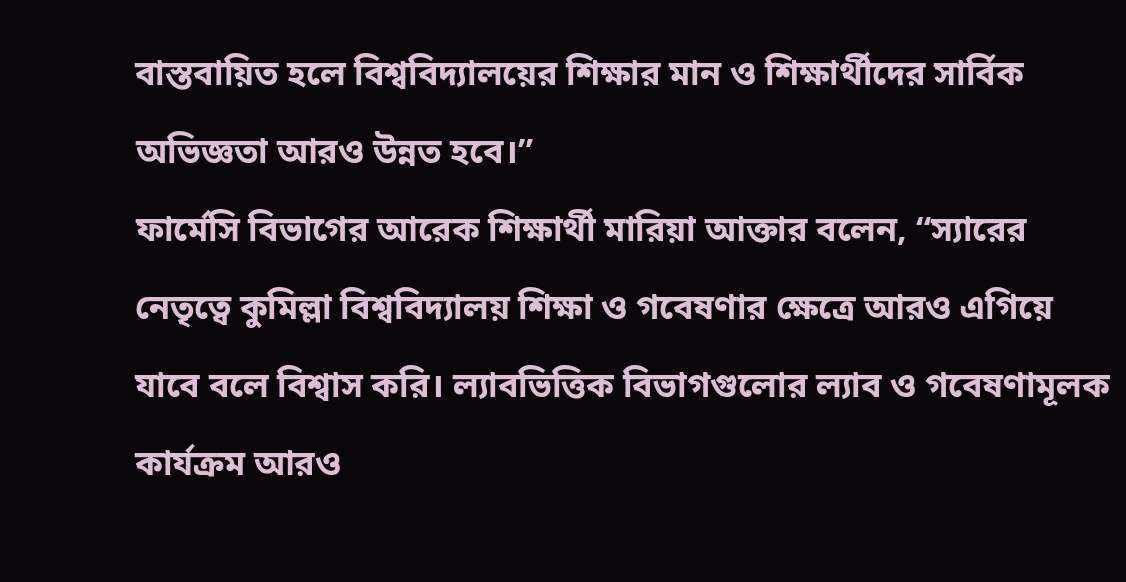বাস্তবায়িত হলে বিশ্ববিদ্যালয়ের শিক্ষার মান ও শিক্ষার্থীদের সার্বিক অভিজ্ঞতা আরও উন্নত হবে।”
ফার্মেসি বিভাগের আরেক শিক্ষার্থী মারিয়া আক্তার বলেন, “স্যারের নেতৃত্বে কুমিল্লা বিশ্ববিদ্যালয় শিক্ষা ও গবেষণার ক্ষেত্রে আরও এগিয়ে যাবে বলে বিশ্বাস করি। ল্যাবভিত্তিক বিভাগগুলোর ল্যাব ও গবেষণামূলক কার্যক্রম আরও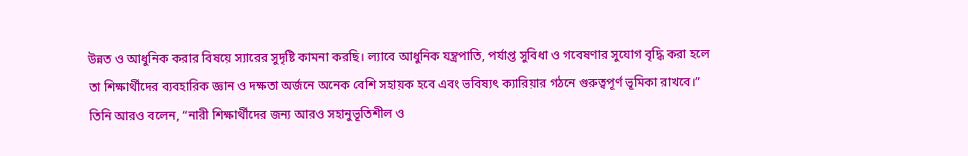উন্নত ও আধুনিক করার বিষয়ে স্যারের সুদৃষ্টি কামনা করছি। ল্যাবে আধুনিক যন্ত্রপাতি, পর্যাপ্ত সুবিধা ও গবেষণার সুযোগ বৃদ্ধি করা হলে তা শিক্ষার্থীদের ব্যবহারিক জ্ঞান ও দক্ষতা অর্জনে অনেক বেশি সহায়ক হবে এবং ভবিষ্যৎ ক্যারিয়ার গঠনে গুরুত্বপূর্ণ ভূমিকা রাখবে।”
তিনি আরও বলেন, “নারী শিক্ষার্থীদের জন্য আরও সহানুভূতিশীল ও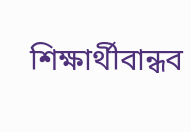শিক্ষার্থীবান্ধব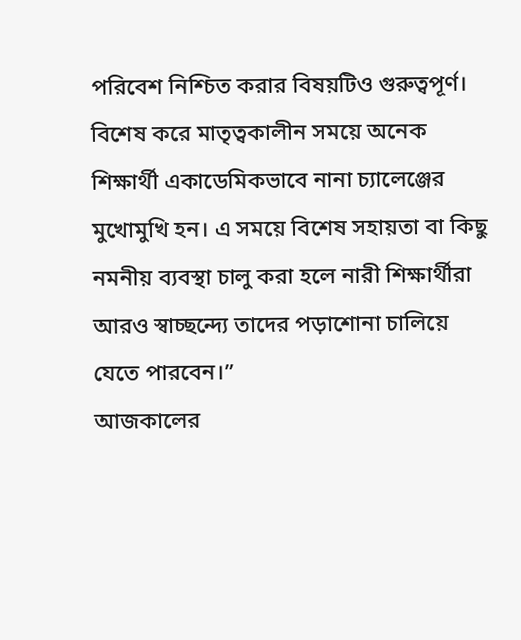পরিবেশ নিশ্চিত করার বিষয়টিও গুরুত্বপূর্ণ। বিশেষ করে মাতৃত্বকালীন সময়ে অনেক শিক্ষার্থী একাডেমিকভাবে নানা চ্যালেঞ্জের মুখোমুখি হন। এ সময়ে বিশেষ সহায়তা বা কিছু নমনীয় ব্যবস্থা চালু করা হলে নারী শিক্ষার্থীরা আরও স্বাচ্ছন্দ্যে তাদের পড়াশোনা চালিয়ে যেতে পারবেন।”
আজকালের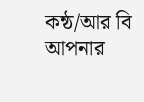কন্ঠ/আর বি
আপনার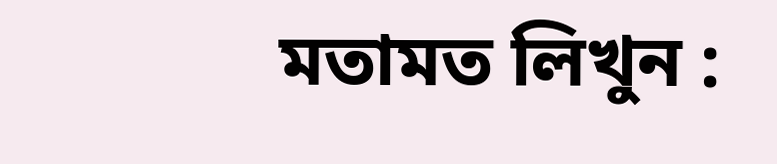মতামত লিখুন :